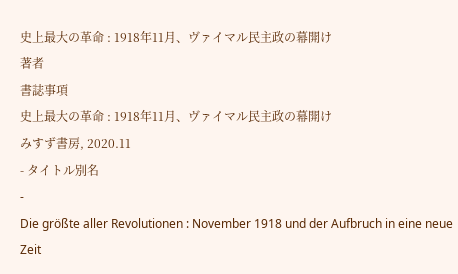史上最大の革命 : 1918年11月、ヴァイマル民主政の幕開け
著者
書誌事項
史上最大の革命 : 1918年11月、ヴァイマル民主政の幕開け
みすず書房, 2020.11
- タイトル別名
-
Die größte aller Revolutionen : November 1918 und der Aufbruch in eine neue Zeit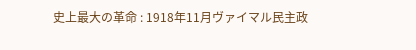史上最大の革命 : 1918年11月ヴァイマル民主政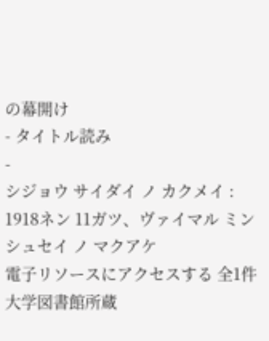の幕開け
- タイトル読み
-
シジョウ サイダイ ノ カクメイ : 1918ネン 11ガツ、ヴァイマル ミンシュセイ ノ マクアケ
電子リソースにアクセスする 全1件
大学図書館所蔵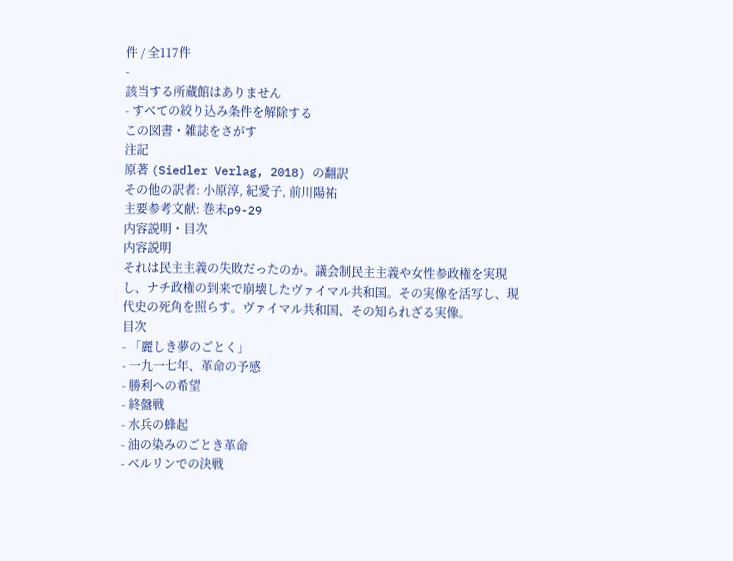件 / 全117件
-
該当する所蔵館はありません
- すべての絞り込み条件を解除する
この図書・雑誌をさがす
注記
原著 (Siedler Verlag, 2018) の翻訳
その他の訳者: 小原淳, 紀愛子, 前川陽祐
主要参考文献: 巻末p9-29
内容説明・目次
内容説明
それは民主主義の失敗だったのか。議会制民主主義や女性参政権を実現し、ナチ政権の到来で崩壊したヴァイマル共和国。その実像を活写し、現代史の死角を照らす。ヴァイマル共和国、その知られざる実像。
目次
- 「麗しき夢のごとく」
- 一九一七年、革命の予感
- 勝利への希望
- 終盤戦
- 水兵の蜂起
- 油の染みのごとき革命
- ベルリンでの決戦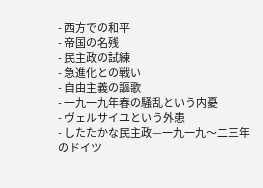- 西方での和平
- 帝国の名残
- 民主政の試練
- 急進化との戦い
- 自由主義の謳歌
- 一九一九年春の騒乱という内憂
- ヴェルサイユという外患
- したたかな民主政—一九一九〜二三年のドイツ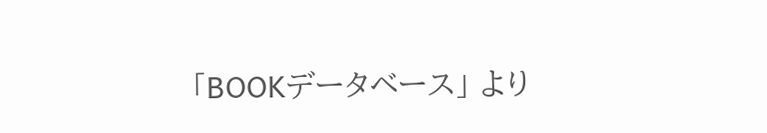「BOOKデータベース」 より